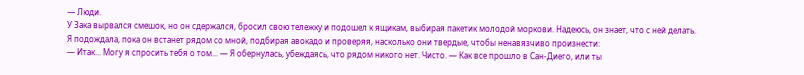— Люди.
У Зака вырвался смешок, но он сдержался, бросил свою тележку и подошел к ящикам, выбирая пакетик молодой моркови. Надеюсь, он знает, что с ней делать.
Я подождала, пока он встанет рядом со мной, подбирая авокадо и проверяя, насколько они твердые, чтобы ненавязчиво произнести:
— Итак... Могу я спросить тебя о том... — Я обернулась, убеждаясь, что рядом никого нет. Чисто. — Как все прошло в Сан-Диего, или ты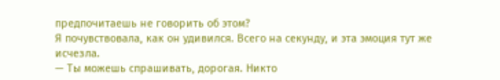предпочитаешь не говорить об этом?
Я почувствовала, как он удивился. Всего на секунду, и эта эмоция тут же исчезла.
— Ты можешь спрашивать, дорогая. Никто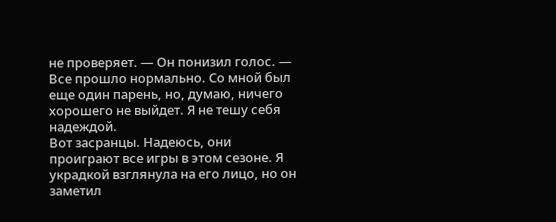не проверяет. — Он понизил голос. — Все прошло нормально. Со мной был еще один парень, но, думаю, ничего хорошего не выйдет. Я не тешу себя надеждой.
Вот засранцы. Надеюсь, они проиграют все игры в этом сезоне. Я украдкой взглянула на его лицо, но он заметил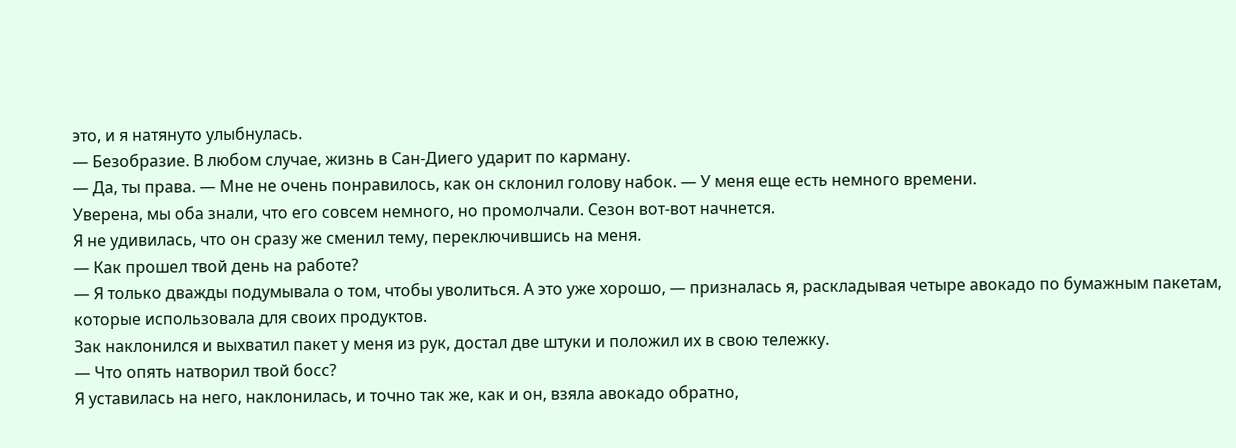это, и я натянуто улыбнулась.
— Безобразие. В любом случае, жизнь в Сан-Диего ударит по карману.
— Да, ты права. — Мне не очень понравилось, как он склонил голову набок. — У меня еще есть немного времени.
Уверена, мы оба знали, что его совсем немного, но промолчали. Сезон вот-вот начнется.
Я не удивилась, что он сразу же сменил тему, переключившись на меня.
— Как прошел твой день на работе?
— Я только дважды подумывала о том, чтобы уволиться. А это уже хорошо, — призналась я, раскладывая четыре авокадо по бумажным пакетам, которые использовала для своих продуктов.
Зак наклонился и выхватил пакет у меня из рук, достал две штуки и положил их в свою тележку.
— Что опять натворил твой босс?
Я уставилась на него, наклонилась, и точно так же, как и он, взяла авокадо обратно,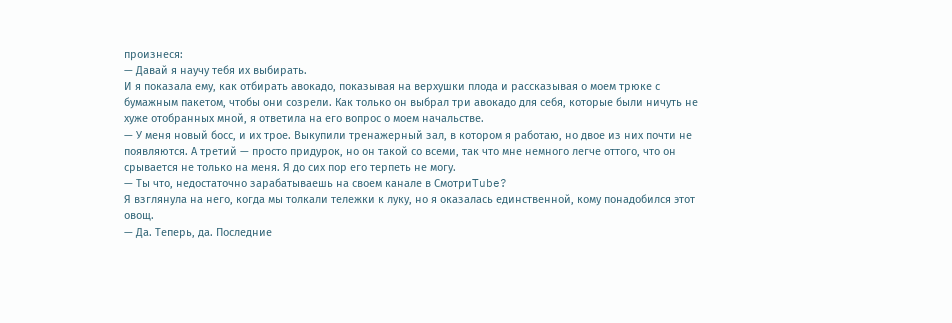произнеся:
— Давай я научу тебя их выбирать.
И я показала ему, как отбирать авокадо, показывая на верхушки плода и рассказывая о моем трюке с бумажным пакетом, чтобы они созрели. Как только он выбрал три авокадо для себя, которые были ничуть не хуже отобранных мной, я ответила на его вопрос о моем начальстве.
— У меня новый босс, и их трое. Выкупили тренажерный зал, в котором я работаю, но двое из них почти не появляются. А третий — просто придурок, но он такой со всеми, так что мне немного легче оттого, что он срывается не только на меня. Я до сих пор его терпеть не могу.
— Ты что, недостаточно зарабатываешь на своем канале в СмотриTube?
Я взглянула на него, когда мы толкали тележки к луку, но я оказалась единственной, кому понадобился этот овощ.
— Да. Теперь, да. Последние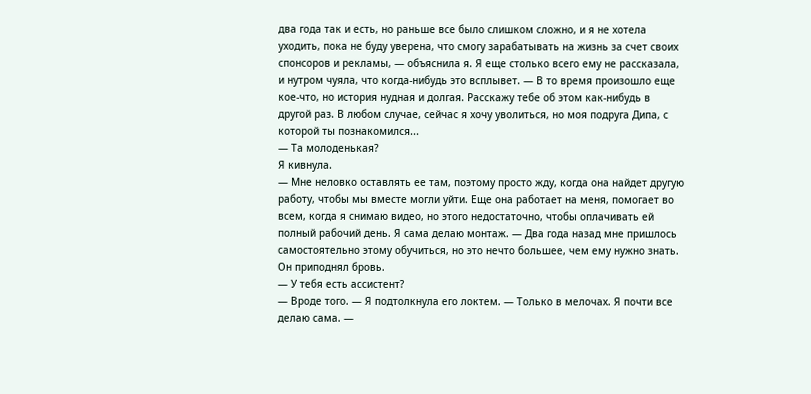два года так и есть, но раньше все было слишком сложно, и я не хотела уходить, пока не буду уверена, что смогу зарабатывать на жизнь за счет своих спонсоров и рекламы, — объяснила я. Я еще столько всего ему не рассказала, и нутром чуяла, что когда-нибудь это всплывет. — В то время произошло еще кое-что, но история нудная и долгая. Расскажу тебе об этом как-нибудь в другой раз. В любом случае, сейчас я хочу уволиться, но моя подруга Дипа, с которой ты познакомился...
— Та молоденькая?
Я кивнула.
— Мне неловко оставлять ее там, поэтому просто жду, когда она найдет другую работу, чтобы мы вместе могли уйти. Еще она работает на меня, помогает во всем, когда я снимаю видео, но этого недостаточно, чтобы оплачивать ей полный рабочий день. Я сама делаю монтаж. — Два года назад мне пришлось самостоятельно этому обучиться, но это нечто большее, чем ему нужно знать.
Он приподнял бровь.
— У тебя есть ассистент?
— Вроде того. — Я подтолкнула его локтем. — Только в мелочах. Я почти все делаю сама. —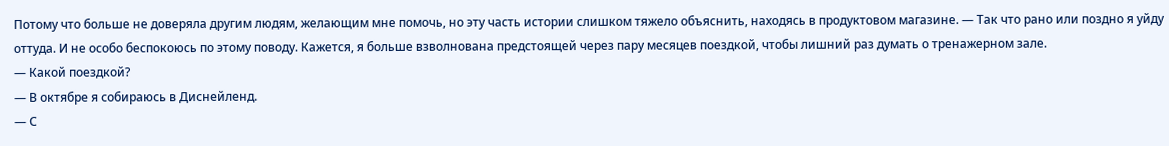Потому что больше не доверяла другим людям, желающим мне помочь, но эту часть истории слишком тяжело объяснить, находясь в продуктовом магазине. — Так что рано или поздно я уйду оттуда. И не особо беспокоюсь по этому поводу. Кажется, я больше взволнована предстоящей через пару месяцев поездкой, чтобы лишний раз думать о тренажерном зале.
— Какой поездкой?
— В октябре я собираюсь в Диснейленд.
— С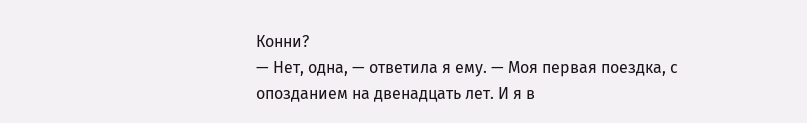Конни?
— Нет, одна, — ответила я ему. — Моя первая поездка, с опозданием на двенадцать лет. И я в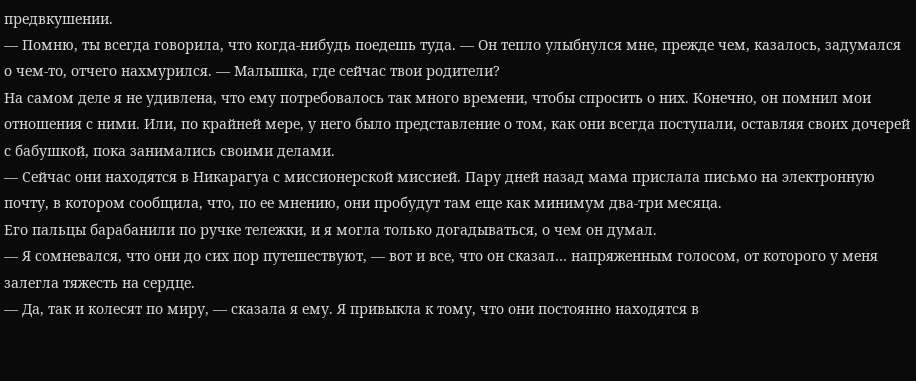предвкушении.
— Помню, ты всегда говорила, что когда-нибудь поедешь туда. — Он тепло улыбнулся мне, прежде чем, казалось, задумался о чем-то, отчего нахмурился. — Малышка, где сейчас твои родители?
На самом деле я не удивлена, что ему потребовалось так много времени, чтобы спросить о них. Конечно, он помнил мои отношения с ними. Или, по крайней мере, у него было представление о том, как они всегда поступали, оставляя своих дочерей с бабушкой, пока занимались своими делами.
— Сейчас они находятся в Никарагуа с миссионерской миссией. Пару дней назад мама прислала письмо на электронную почту, в котором сообщила, что, по ее мнению, они пробудут там еще как минимум два-три месяца.
Его пальцы барабанили по ручке тележки, и я могла только догадываться, о чем он думал.
— Я сомневался, что они до сих пор путешествуют, — вот и все, что он сказал… напряженным голосом, от которого у меня залегла тяжесть на сердце.
— Да, так и колесят по миру, — сказала я ему. Я привыкла к тому, что они постоянно находятся в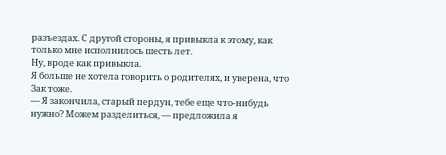разъездах. С другой стороны, я привыкла к этому, как только мне исполнилось шесть лет.
Ну, вроде как привыкла.
Я больше не хотела говорить о родителях, и уверена, что Зак тоже.
— Я закончила, старый пердун, тебе еще что-нибудь нужно? Можем разделиться, — предложила я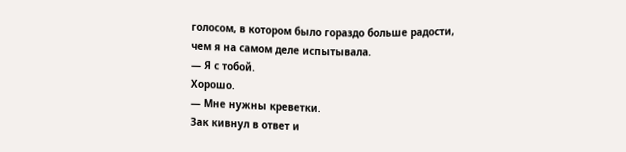голосом, в котором было гораздо больше радости, чем я на самом деле испытывала.
— Я с тобой.
Хорошо.
— Мне нужны креветки.
Зак кивнул в ответ и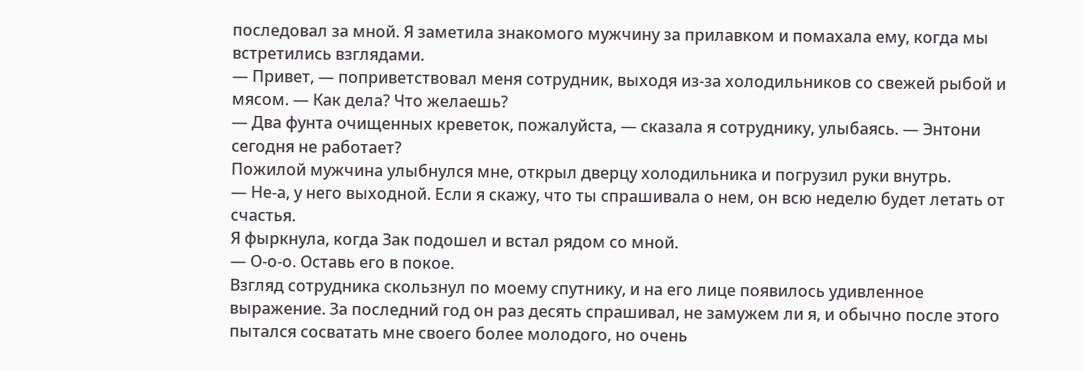последовал за мной. Я заметила знакомого мужчину за прилавком и помахала ему, когда мы встретились взглядами.
— Привет, — поприветствовал меня сотрудник, выходя из-за холодильников со свежей рыбой и мясом. — Как дела? Что желаешь?
— Два фунта очищенных креветок, пожалуйста, — сказала я сотруднику, улыбаясь. — Энтони сегодня не работает?
Пожилой мужчина улыбнулся мне, открыл дверцу холодильника и погрузил руки внутрь.
— Не-а, у него выходной. Если я скажу, что ты спрашивала о нем, он всю неделю будет летать от счастья.
Я фыркнула, когда Зак подошел и встал рядом со мной.
— О-о-о. Оставь его в покое.
Взгляд сотрудника скользнул по моему спутнику, и на его лице появилось удивленное выражение. За последний год он раз десять спрашивал, не замужем ли я, и обычно после этого пытался сосватать мне своего более молодого, но очень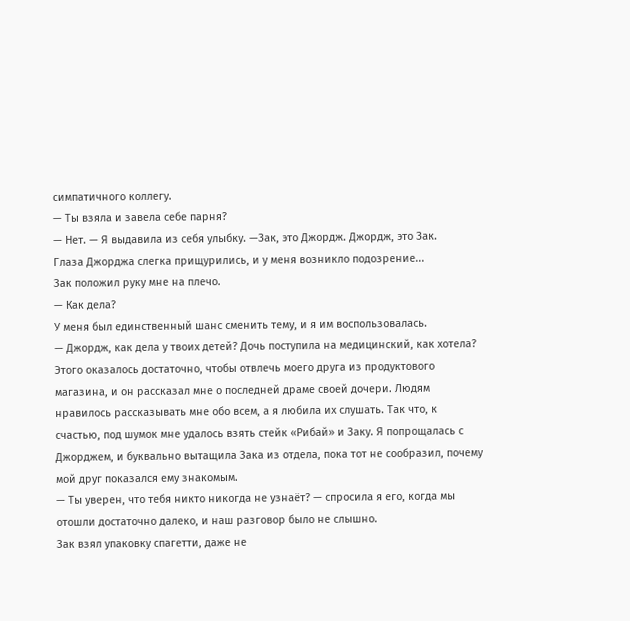симпатичного коллегу.
— Ты взяла и завела себе парня?
— Нет. — Я выдавила из себя улыбку. —Зак, это Джордж. Джордж, это Зак.
Глаза Джорджа слегка прищурились, и у меня возникло подозрение...
Зак положил руку мне на плечо.
— Как дела?
У меня был единственный шанс сменить тему, и я им воспользовалась.
— Джордж, как дела у твоих детей? Дочь поступила на медицинский, как хотела?
Этого оказалось достаточно, чтобы отвлечь моего друга из продуктового магазина, и он рассказал мне о последней драме своей дочери. Людям нравилось рассказывать мне обо всем, а я любила их слушать. Так что, к счастью, под шумок мне удалось взять стейк «Рибай» и Заку. Я попрощалась с Джорджем, и буквально вытащила Зака из отдела, пока тот не сообразил, почему мой друг показался ему знакомым.
— Ты уверен, что тебя никто никогда не узнаёт? — спросила я его, когда мы отошли достаточно далеко, и наш разговор было не слышно.
Зак взял упаковку спагетти, даже не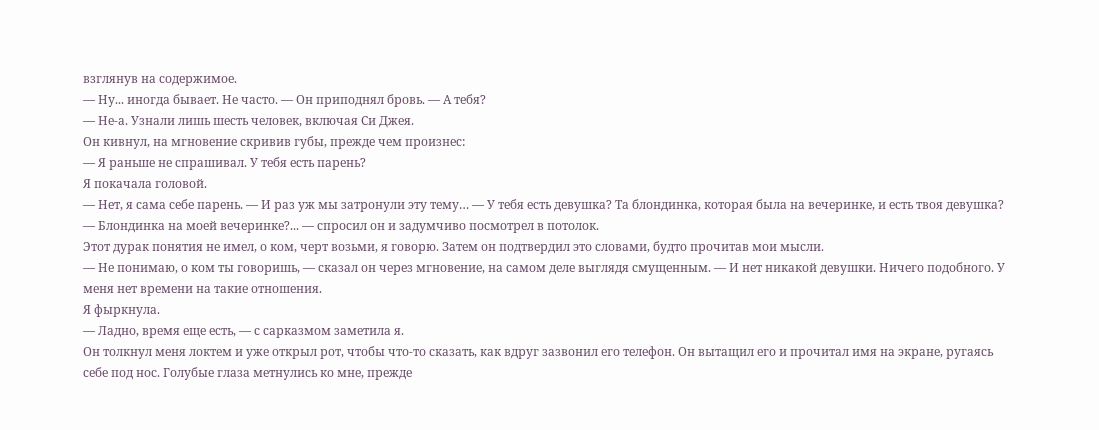взглянув на содержимое.
— Ну... иногда бывает. Не часто. — Он приподнял бровь. — А тебя?
— Не-а. Узнали лишь шесть человек, включая Си Джея.
Он кивнул, на мгновение скривив губы, прежде чем произнес:
— Я раньше не спрашивал. У тебя есть парень?
Я покачала головой.
— Нет, я сама себе парень. — И раз уж мы затронули эту тему… — У тебя есть девушка? Та блондинка, которая была на вечеринке, и есть твоя девушка?
— Блондинка на моей вечеринке?... — спросил он и задумчиво посмотрел в потолок.
Этот дурак понятия не имел, о ком, черт возьми, я говорю. Затем он подтвердил это словами, будто прочитав мои мысли.
— Не понимаю, о ком ты говоришь, — сказал он через мгновение, на самом деле выглядя смущенным. — И нет никакой девушки. Ничего подобного. У меня нет времени на такие отношения.
Я фыркнула.
— Ладно, время еще есть, — с сарказмом заметила я.
Он толкнул меня локтем и уже открыл рот, чтобы что-то сказать, как вдруг зазвонил его телефон. Он вытащил его и прочитал имя на экране, ругаясь себе под нос. Голубые глаза метнулись ко мне, прежде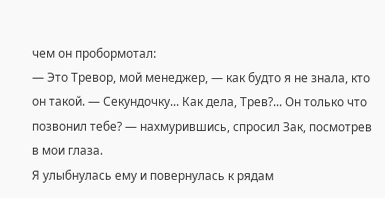чем он пробормотал:
— Это Тревор, мой менеджер, — как будто я не знала, кто он такой. — Секундочку... Как дела, Трев?... Он только что позвонил тебе? — нахмурившись, спросил Зак, посмотрев в мои глаза.
Я улыбнулась ему и повернулась к рядам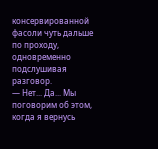консервированной фасоли чуть дальше по проходу, одновременно подслушивая разговор.
— Нет... Да... Мы поговорим об этом, когда я вернусь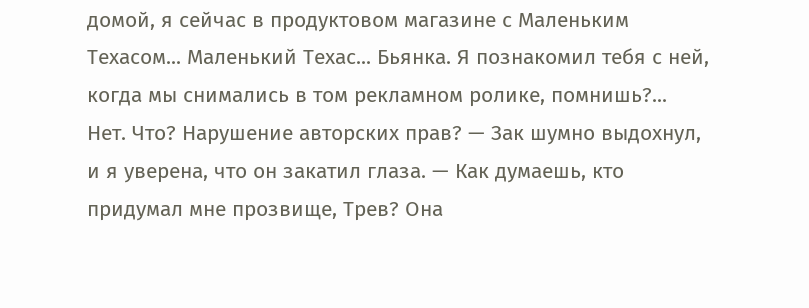домой, я сейчас в продуктовом магазине с Маленьким Техасом... Маленький Техас... Бьянка. Я познакомил тебя с ней, когда мы снимались в том рекламном ролике, помнишь?... Нет. Что? Нарушение авторских прав? — Зак шумно выдохнул, и я уверена, что он закатил глаза. — Как думаешь, кто придумал мне прозвище, Трев? Она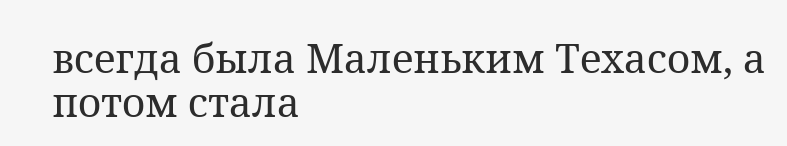всегда была Маленьким Техасом, а потом стала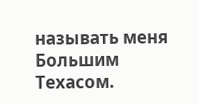называть меня Большим Техасом.